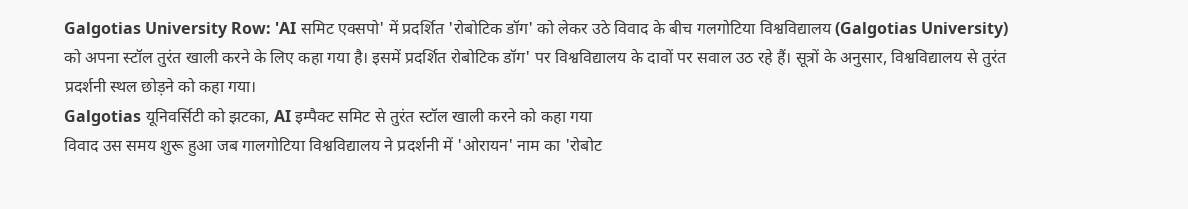Galgotias University Row: 'AI समिट एक्सपो' में प्रदर्शित 'रोबोटिक डॉग' को लेकर उठे विवाद के बीच गलगोटिया विश्वविद्यालय (Galgotias University) को अपना स्टॉल तुरंत खाली करने के लिए कहा गया है। इसमें प्रदर्शित रोबोटिक डॉग' पर विश्वविद्यालय के दावों पर सवाल उठ रहे हैं। सूत्रों के अनुसार, विश्वविद्यालय से तुरंत प्रदर्शनी स्थल छोड़ने को कहा गया।
Galgotias यूनिवर्सिटी को झटका, AI इम्पैक्ट समिट से तुरंत स्टॉल खाली करने को कहा गया
विवाद उस समय शुरू हुआ जब गालगोटिया विश्वविद्यालय ने प्रदर्शनी में 'ओरायन' नाम का 'रोबोट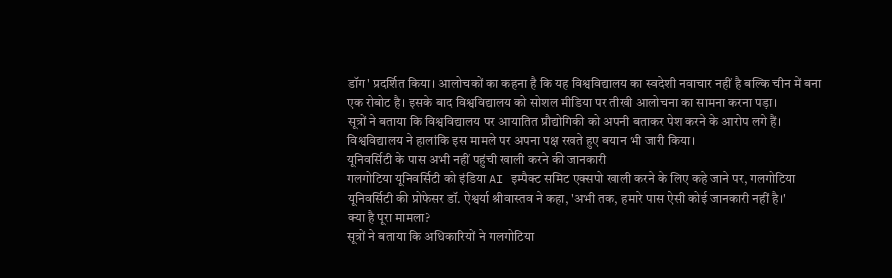डॉग' प्रदर्शित किया। आलोचकों का कहना है कि यह विश्वविद्यालय का स्वदेशी नवाचार नहीं है बल्कि चीन में बना एक रोबोट है। इसके बाद विश्वविद्यालय को सोशल मीडिया पर तीखी आलोचना का सामना करना पड़ा।
सूत्रों ने बताया कि विश्वविद्यालय पर आयातित प्रौद्योगिकी को अपनी बताकर पेश करने के आरोप लगे हैं। विश्वविद्यालय ने हालांकि इस मामले पर अपना पक्ष रखते हुए बयान भी जारी किया।
यूनिवर्सिटी के पास अभी नहीं पहुंची खाली करने की जानकारी
गलगोटिया यूनिवर्सिटी को इंडिया AI इम्पैक्ट समिट एक्सपो खाली करने के लिए कहे जाने पर, गलगोटिया यूनिवर्सिटी की प्रोफेसर डॉ. ऐश्वर्या श्रीवास्तव ने कहा, 'अभी तक, हमारे पास ऐसी कोई जानकारी नहीं है।'
क्या है पूरा मामला?
सूत्रों ने बताया कि अधिकारियों ने गलगोटिया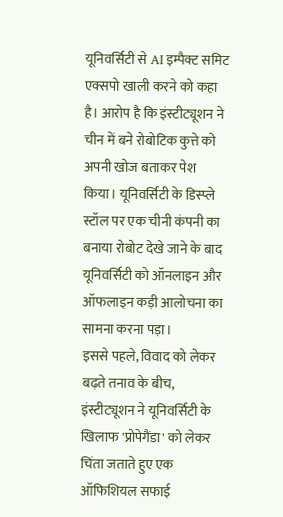यूनिवर्सिटी से AI इम्पैक्ट समिट एक्सपो खाली करने को कहा है। आरोप है कि इंस्टीट्यूशन ने चीन में बने रोबोटिक कुत्ते को अपनी खोज बताकर पेश किया। यूनिवर्सिटी के डिस्प्ले स्टॉल पर एक चीनी कंपनी का बनाया रोबोट देखे जाने के बाद यूनिवर्सिटी को ऑनलाइन और ऑफलाइन कड़ी आलोचना का सामना करना पड़ा।
इससे पहले, विवाद को लेकर बढ़ते तनाव के बीच, इंस्टीट्यूशन ने यूनिवर्सिटी के खिलाफ 'प्रोपेगैंडा' को लेकर चिंता जताते हुए एक ऑफिशियल सफाई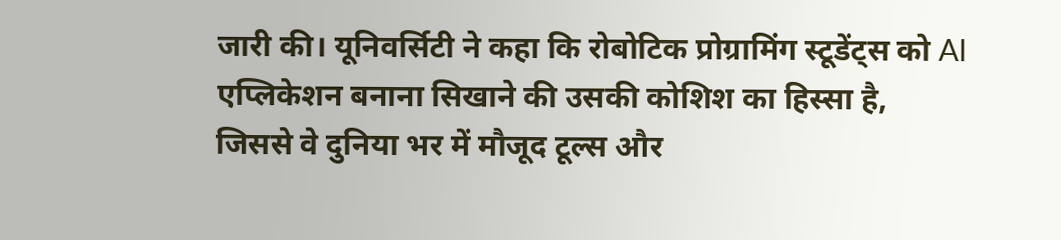जारी की। यूनिवर्सिटी ने कहा कि रोबोटिक प्रोग्रामिंग स्टूडेंट्स को AI एप्लिकेशन बनाना सिखाने की उसकी कोशिश का हिस्सा है, जिससे वे दुनिया भर में मौजूद टूल्स और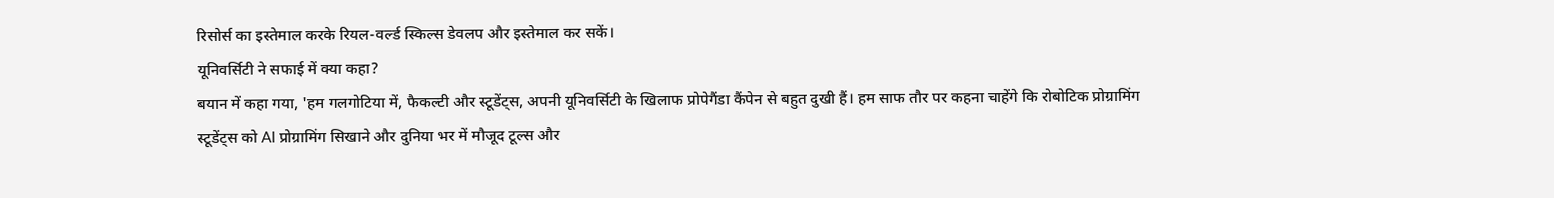रिसोर्स का इस्तेमाल करके रियल-वर्ल्ड स्किल्स डेवलप और इस्तेमाल कर सकें।
यूनिवर्सिटी ने सफाई में क्या कहा?
बयान में कहा गया, 'हम गलगोटिया में, फैकल्टी और स्टूडेंट्स, अपनी यूनिवर्सिटी के खिलाफ प्रोपेगैंडा कैंपेन से बहुत दुखी हैं। हम साफ तौर पर कहना चाहेंगे कि रोबोटिक प्रोग्रामिंग स्टूडेंट्स को AI प्रोग्रामिंग सिखाने और दुनिया भर में मौजूद टूल्स और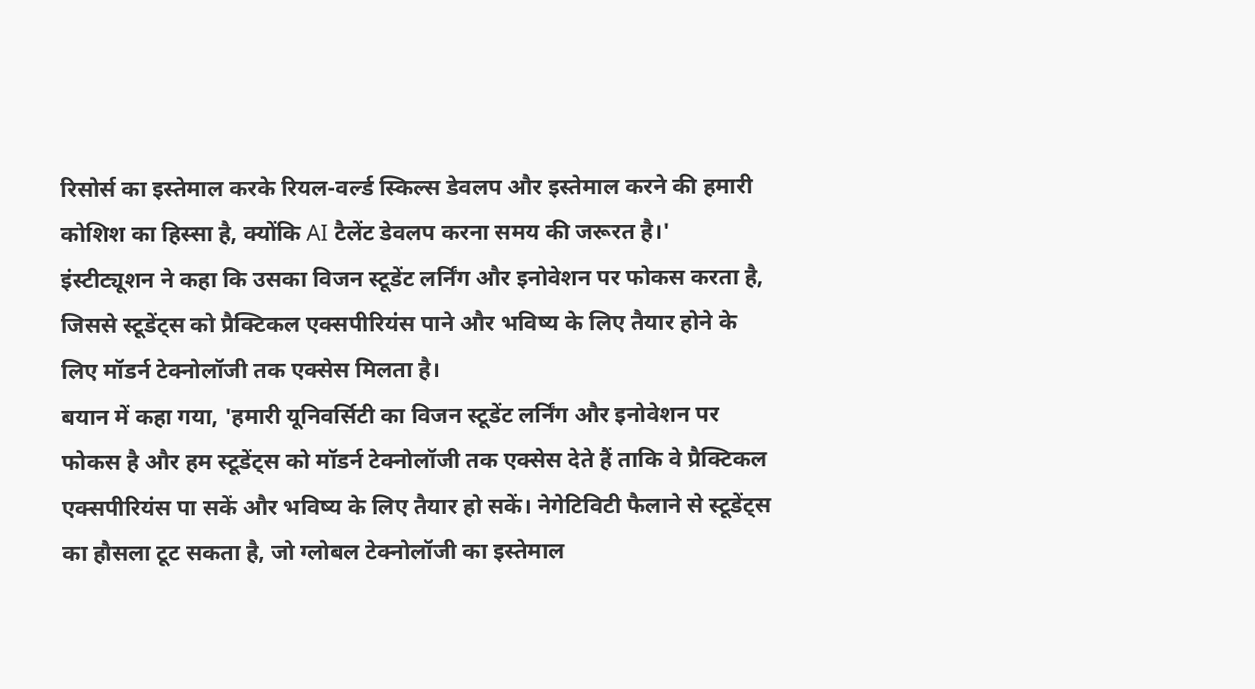रिसोर्स का इस्तेमाल करके रियल-वर्ल्ड स्किल्स डेवलप और इस्तेमाल करने की हमारी कोशिश का हिस्सा है, क्योंकि AI टैलेंट डेवलप करना समय की जरूरत है।'
इंस्टीट्यूशन ने कहा कि उसका विजन स्टूडेंट लर्निंग और इनोवेशन पर फोकस करता है, जिससे स्टूडेंट्स को प्रैक्टिकल एक्सपीरियंस पाने और भविष्य के लिए तैयार होने के लिए मॉडर्न टेक्नोलॉजी तक एक्सेस मिलता है।
बयान में कहा गया, 'हमारी यूनिवर्सिटी का विजन स्टूडेंट लर्निंग और इनोवेशन पर फोकस है और हम स्टूडेंट्स को मॉडर्न टेक्नोलॉजी तक एक्सेस देते हैं ताकि वे प्रैक्टिकल एक्सपीरियंस पा सकें और भविष्य के लिए तैयार हो सकें। नेगेटिविटी फैलाने से स्टूडेंट्स का हौसला टूट सकता है, जो ग्लोबल टेक्नोलॉजी का इस्तेमाल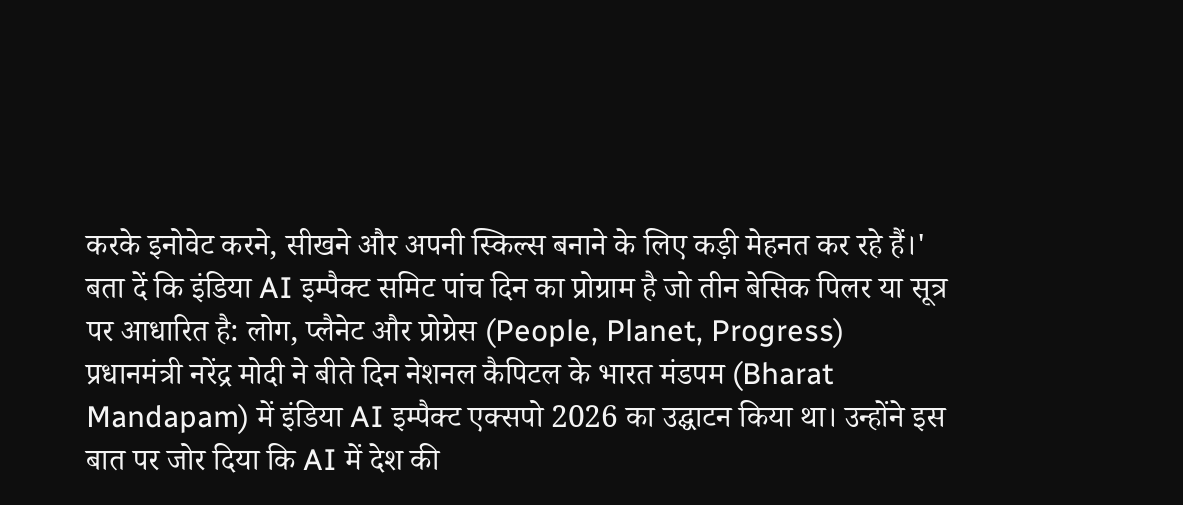करके इनोवेट करने, सीखने और अपनी स्किल्स बनाने के लिए कड़ी मेहनत कर रहे हैं।'
बता दें कि इंडिया AI इम्पैक्ट समिट पांच दिन का प्रोग्राम है जो तीन बेसिक पिलर या सूत्र पर आधारित है: लोग, प्लैनेट और प्रोग्रेस (People, Planet, Progress)
प्रधानमंत्री नरेंद्र मोदी ने बीते दिन नेशनल कैपिटल के भारत मंडपम (Bharat Mandapam) में इंडिया AI इम्पैक्ट एक्सपो 2026 का उद्घाटन किया था। उन्होंने इस बात पर जोर दिया कि AI में देश की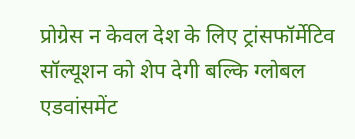प्रोग्रेस न केवल देश के लिए ट्रांसफॉर्मेटिव सॉल्यूशन को शेप देगी बल्कि ग्लोबल एडवांसमेंट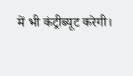में भी कंट्रीब्यूट करेगी।